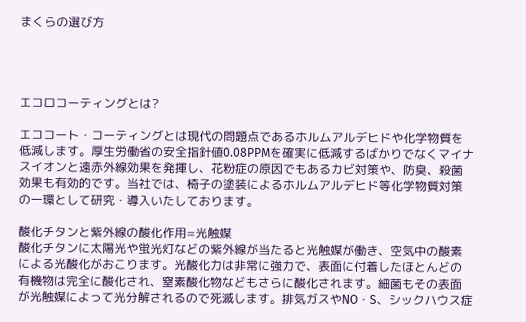まくらの選び方




エコロコーティングとは?

エココート・コーティングとは現代の問題点であるホルムアルデヒドや化学物質を低減します。厚生労働省の安全指針値0.08PPMを確実に低減するばかりでなくマイナスイオンと遠赤外線効果を発揮し、花粉症の原因でもあるカビ対策や、防臭、殺菌効果も有効的です。当社では、椅子の塗装によるホルムアルデヒド等化学物質対策の一環として研究・導入いたしております。

酸化チタンと紫外線の酸化作用=光触媒
酸化チタンに太陽光や蛍光灯などの紫外線が当たると光触媒が働き、空気中の酸素による光酸化がおこります。光酸化力は非常に強力で、表面に付着したほとんどの有機物は完全に酸化され、窒素酸化物などもさらに酸化されます。細菌もその表面が光触媒によって光分解されるので死滅します。排気ガスやNO・S、シックハウス症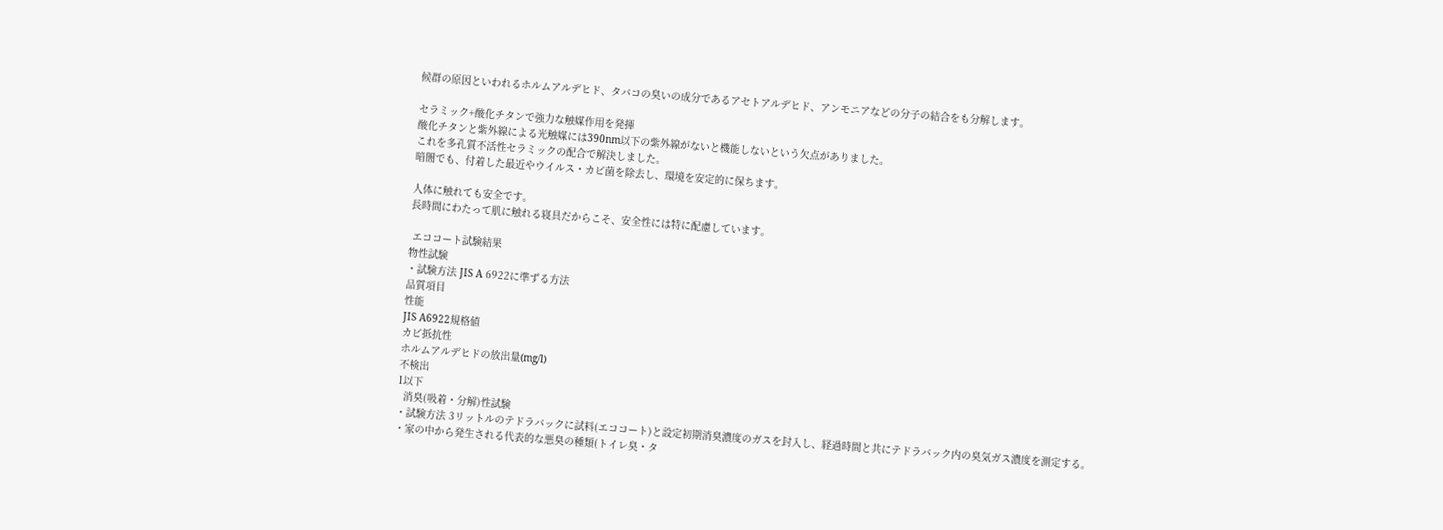候群の原因といわれるホルムアルデヒド、タバコの臭いの成分であるアセトアルデヒド、アンモニアなどの分子の結合をも分解します。

セラミック+酸化チタンで強力な触媒作用を発揮
酸化チタンと紫外線による光触媒には390nm以下の紫外線がないと機能しないという欠点がありました。
これを多孔質不活性セラミックの配合で解決しました。
暗闇でも、付着した最近やウイルス・カビ菌を除去し、環境を安定的に保ちます。

人体に触れても安全です。
長時間にわたって肌に触れる寝具だからこそ、安全性には特に配慮しています。

 エココート試験結果
物性試験
・試験方法 JIS A 6922に準ずる方法
品質項目
性能
JIS A6922規格値
カビ抵抗性
ホルムアルデヒドの放出量(mg/l)
不検出
1以下
  消臭(吸着・分解)性試験
・試験方法 3リットルのテドラバックに試料(エココート)と設定初期消臭濃度のガスを封入し、経過時間と共にテドラバック内の臭気ガス濃度を測定する。
・家の中から発生される代表的な悪臭の種類(トイレ臭・タ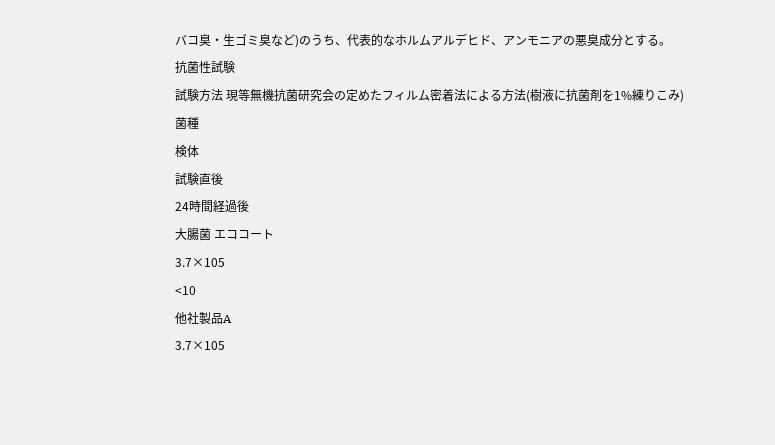バコ臭・生ゴミ臭など)のうち、代表的なホルムアルデヒド、アンモニアの悪臭成分とする。
抗菌性試験
試験方法 現等無機抗菌研究会の定めたフィルム密着法による方法(樹液に抗菌剤を1%練りこみ)
菌種
検体
試験直後
24時間経過後
大腸菌 エココート
3.7×105
<10
他社製品A
3.7×105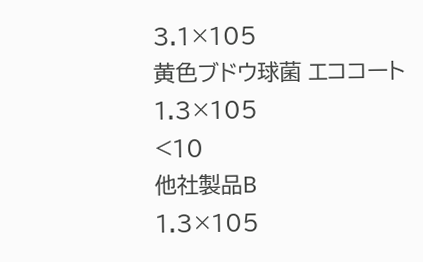3.1×105
黄色ブドウ球菌 エココート
1.3×105
<10
他社製品B
1.3×105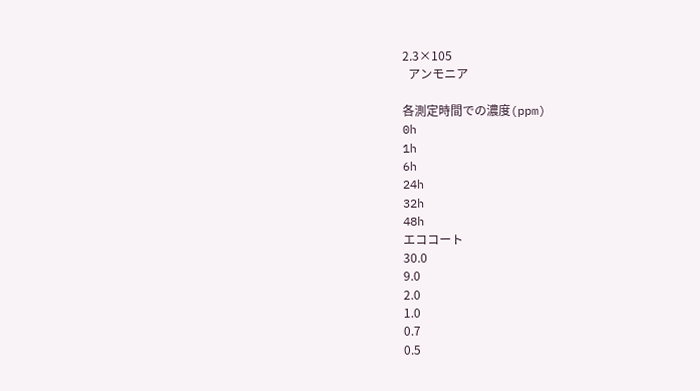2.3×105
  アンモニア

各測定時間での濃度(ppm)
0h
1h
6h
24h
32h
48h
エココート
30.0
9.0
2.0
1.0
0.7
0.5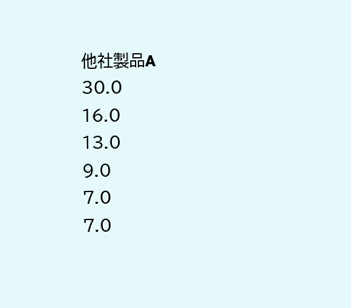他社製品A
30.0
16.0
13.0
9.0
7.0
7.0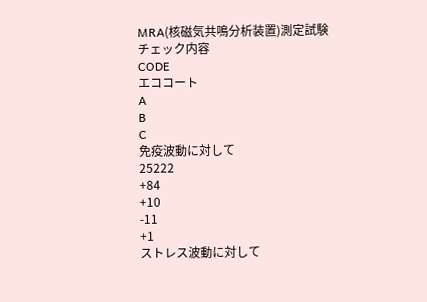MRA(核磁気共鳴分析装置)測定試験
チェック内容
CODE
エココート
A
B
C
免疫波動に対して
25222
+84
+10
-11
+1
ストレス波動に対して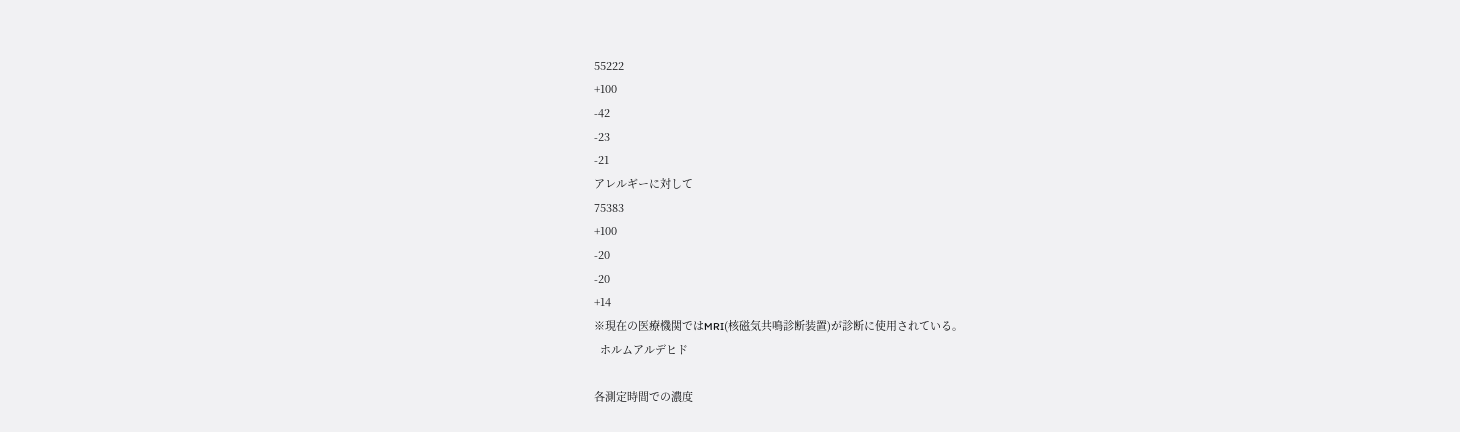55222
+100
-42
-23
-21
アレルギーに対して
75383
+100
-20
-20
+14
※現在の医療機関ではMRI(核磁気共鳴診断装置)が診断に使用されている。
  ホルムアルデヒド

各測定時間での濃度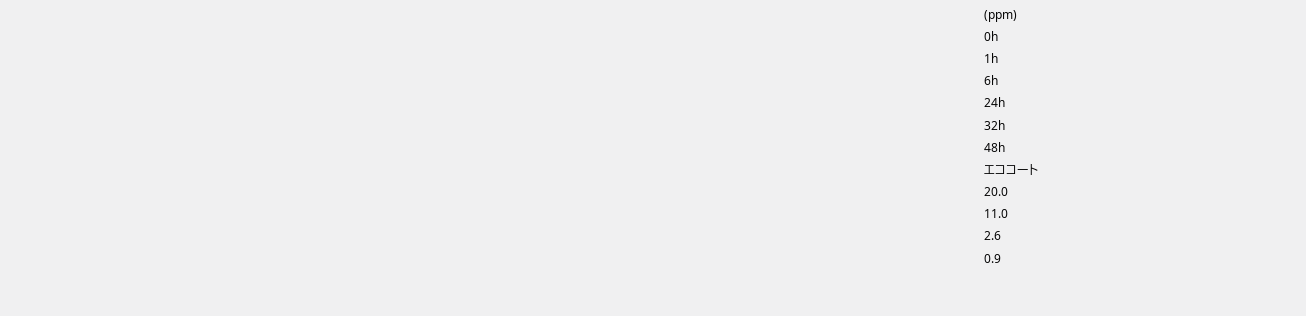(ppm)
0h
1h
6h
24h
32h
48h
エココート
20.0
11.0
2.6
0.9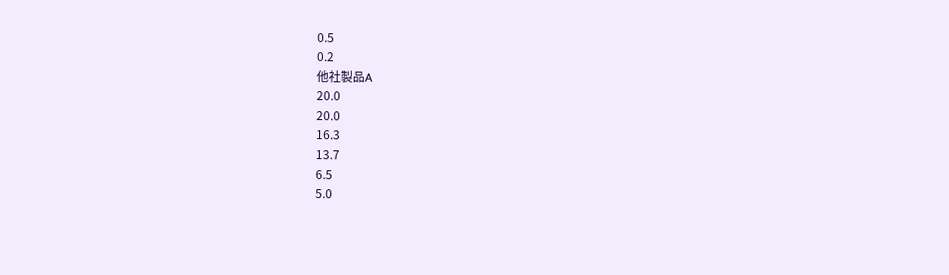0.5
0.2
他社製品A
20.0
20.0
16.3
13.7
6.5
5.0